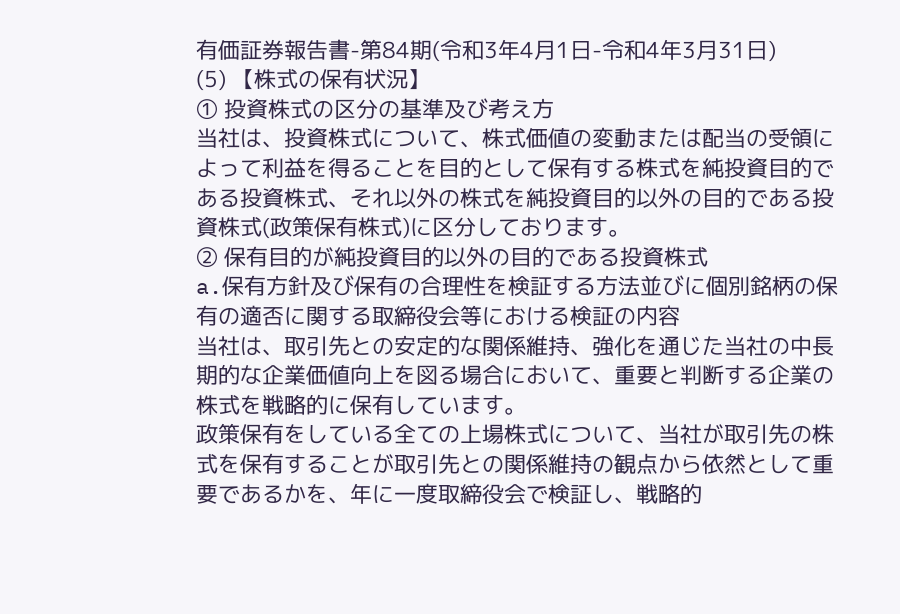有価証券報告書-第84期(令和3年4月1日-令和4年3月31日)
(5) 【株式の保有状況】
① 投資株式の区分の基準及び考え方
当社は、投資株式について、株式価値の変動または配当の受領によって利益を得ることを目的として保有する株式を純投資目的である投資株式、それ以外の株式を純投資目的以外の目的である投資株式(政策保有株式)に区分しております。
② 保有目的が純投資目的以外の目的である投資株式
a.保有方針及び保有の合理性を検証する方法並びに個別銘柄の保有の適否に関する取締役会等における検証の内容
当社は、取引先との安定的な関係維持、強化を通じた当社の中長期的な企業価値向上を図る場合において、重要と判断する企業の株式を戦略的に保有しています。
政策保有をしている全ての上場株式について、当社が取引先の株式を保有することが取引先との関係維持の観点から依然として重要であるかを、年に一度取締役会で検証し、戦略的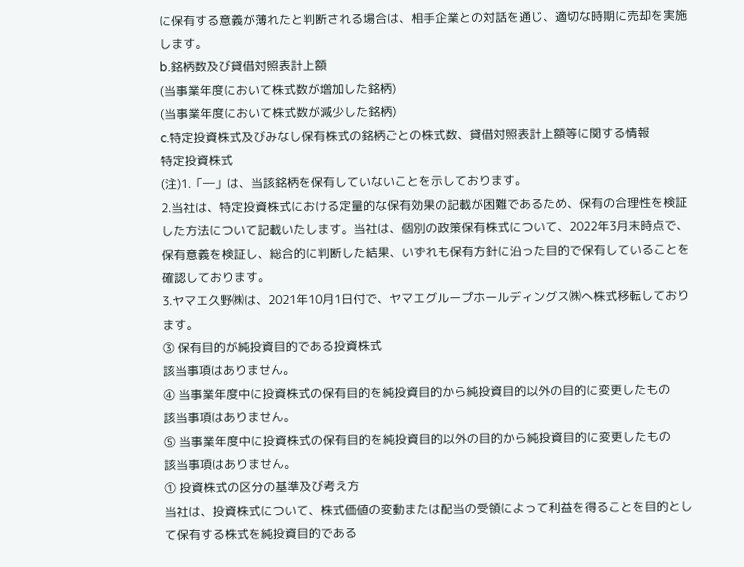に保有する意義が薄れたと判断される場合は、相手企業との対話を通じ、適切な時期に売却を実施します。
b.銘柄数及び貸借対照表計上額
(当事業年度において株式数が増加した銘柄)
(当事業年度において株式数が減少した銘柄)
c.特定投資株式及びみなし保有株式の銘柄ごとの株式数、貸借対照表計上額等に関する情報
特定投資株式
(注)1.「―」は、当該銘柄を保有していないことを示しております。
2.当社は、特定投資株式における定量的な保有効果の記載が困難であるため、保有の合理性を検証した方法について記載いたします。当社は、個別の政策保有株式について、2022年3月末時点で、保有意義を検証し、総合的に判断した結果、いずれも保有方針に沿った目的で保有していることを確認しております。
3.ヤマエ久野㈱は、2021年10月1日付で、ヤマエグループホールディングス㈱へ株式移転しております。
③ 保有目的が純投資目的である投資株式
該当事項はありません。
④ 当事業年度中に投資株式の保有目的を純投資目的から純投資目的以外の目的に変更したもの
該当事項はありません。
⑤ 当事業年度中に投資株式の保有目的を純投資目的以外の目的から純投資目的に変更したもの
該当事項はありません。
① 投資株式の区分の基準及び考え方
当社は、投資株式について、株式価値の変動または配当の受領によって利益を得ることを目的として保有する株式を純投資目的である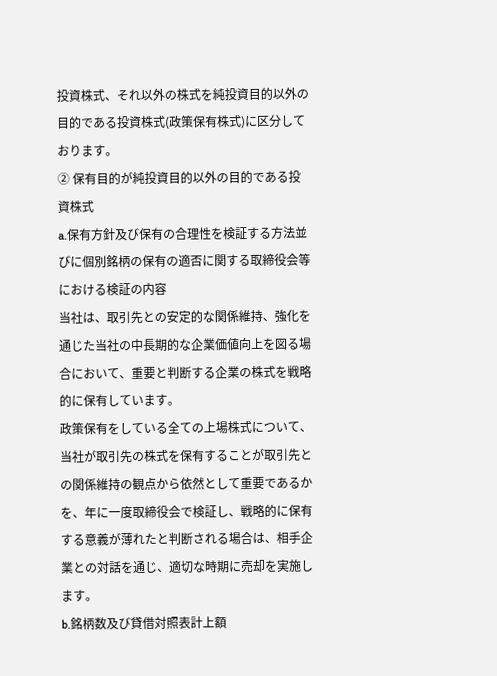投資株式、それ以外の株式を純投資目的以外の目的である投資株式(政策保有株式)に区分しております。
② 保有目的が純投資目的以外の目的である投資株式
a.保有方針及び保有の合理性を検証する方法並びに個別銘柄の保有の適否に関する取締役会等における検証の内容
当社は、取引先との安定的な関係維持、強化を通じた当社の中長期的な企業価値向上を図る場合において、重要と判断する企業の株式を戦略的に保有しています。
政策保有をしている全ての上場株式について、当社が取引先の株式を保有することが取引先との関係維持の観点から依然として重要であるかを、年に一度取締役会で検証し、戦略的に保有する意義が薄れたと判断される場合は、相手企業との対話を通じ、適切な時期に売却を実施します。
b.銘柄数及び貸借対照表計上額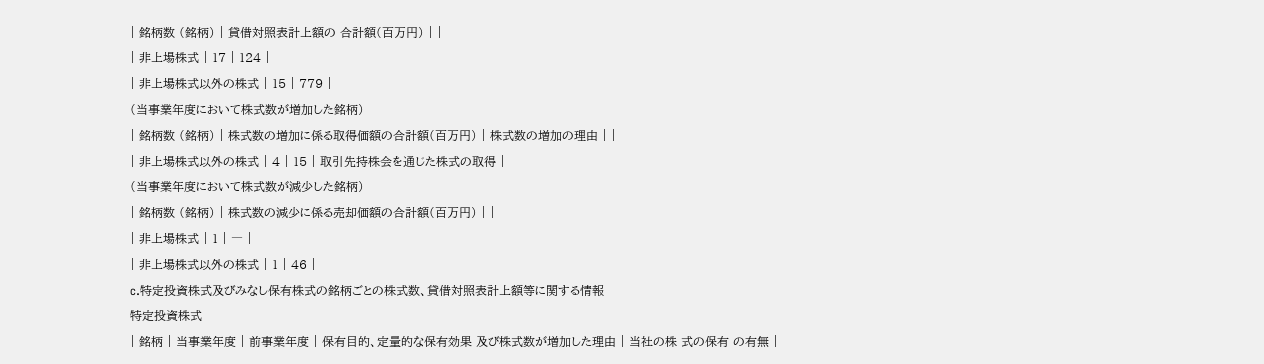| 銘柄数 (銘柄) | 貸借対照表計上額の 合計額(百万円) | |
| 非上場株式 | 17 | 124 |
| 非上場株式以外の株式 | 15 | 779 |
(当事業年度において株式数が増加した銘柄)
| 銘柄数 (銘柄) | 株式数の増加に係る取得価額の合計額(百万円) | 株式数の増加の理由 | |
| 非上場株式以外の株式 | 4 | 15 | 取引先持株会を通じた株式の取得 |
(当事業年度において株式数が減少した銘柄)
| 銘柄数 (銘柄) | 株式数の減少に係る売却価額の合計額(百万円) | |
| 非上場株式 | 1 | ― |
| 非上場株式以外の株式 | 1 | 46 |
c.特定投資株式及びみなし保有株式の銘柄ごとの株式数、貸借対照表計上額等に関する情報
特定投資株式
| 銘柄 | 当事業年度 | 前事業年度 | 保有目的、定量的な保有効果 及び株式数が増加した理由 | 当社の株 式の保有 の有無 |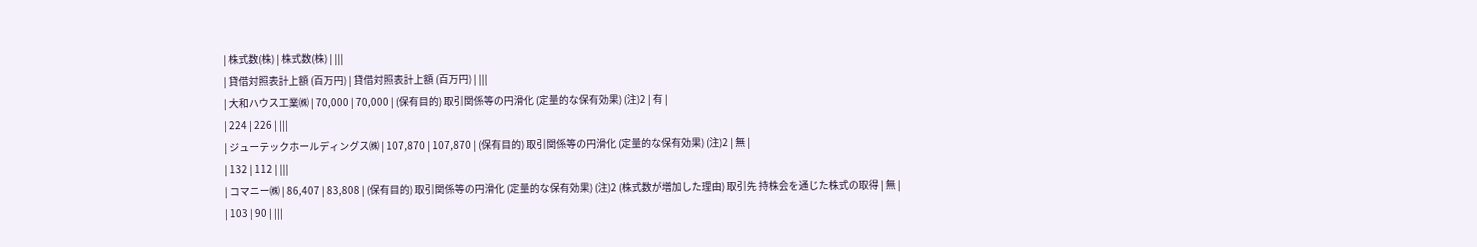| 株式数(株) | 株式数(株) | |||
| 貸借対照表計上額 (百万円) | 貸借対照表計上額 (百万円) | |||
| 大和ハウス工業㈱ | 70,000 | 70,000 | (保有目的) 取引関係等の円滑化 (定量的な保有効果) (注)2 | 有 |
| 224 | 226 | |||
| ジューテックホールディングス㈱ | 107,870 | 107,870 | (保有目的) 取引関係等の円滑化 (定量的な保有効果) (注)2 | 無 |
| 132 | 112 | |||
| コマニー㈱ | 86,407 | 83,808 | (保有目的) 取引関係等の円滑化 (定量的な保有効果) (注)2 (株式数が増加した理由) 取引先 持株会を通じた株式の取得 | 無 |
| 103 | 90 | |||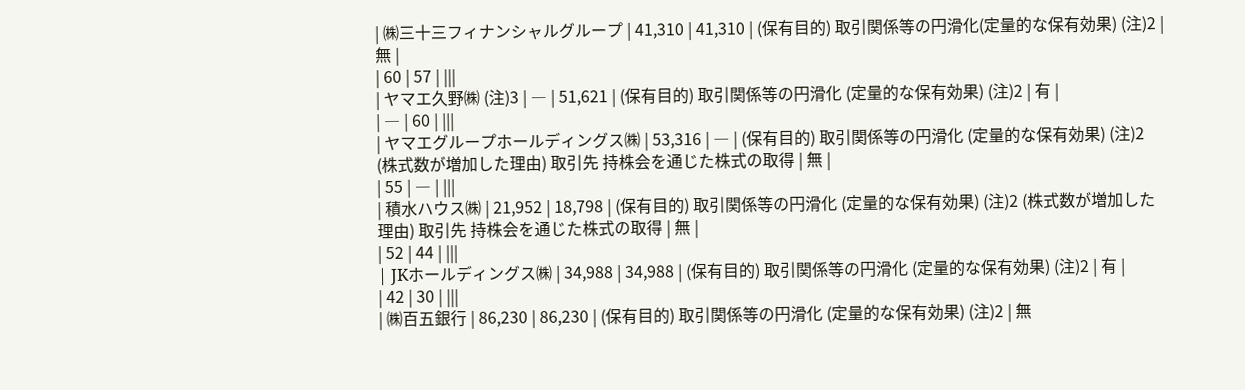| ㈱三十三フィナンシャルグループ | 41,310 | 41,310 | (保有目的) 取引関係等の円滑化(定量的な保有効果) (注)2 | 無 |
| 60 | 57 | |||
| ヤマエ久野㈱ (注)3 | ― | 51,621 | (保有目的) 取引関係等の円滑化 (定量的な保有効果) (注)2 | 有 |
| ― | 60 | |||
| ヤマエグループホールディングス㈱ | 53,316 | ― | (保有目的) 取引関係等の円滑化 (定量的な保有効果) (注)2 (株式数が増加した理由) 取引先 持株会を通じた株式の取得 | 無 |
| 55 | ― | |||
| 積水ハウス㈱ | 21,952 | 18,798 | (保有目的) 取引関係等の円滑化 (定量的な保有効果) (注)2 (株式数が増加した理由) 取引先 持株会を通じた株式の取得 | 無 |
| 52 | 44 | |||
| JKホールディングス㈱ | 34,988 | 34,988 | (保有目的) 取引関係等の円滑化 (定量的な保有効果) (注)2 | 有 |
| 42 | 30 | |||
| ㈱百五銀行 | 86,230 | 86,230 | (保有目的) 取引関係等の円滑化 (定量的な保有効果) (注)2 | 無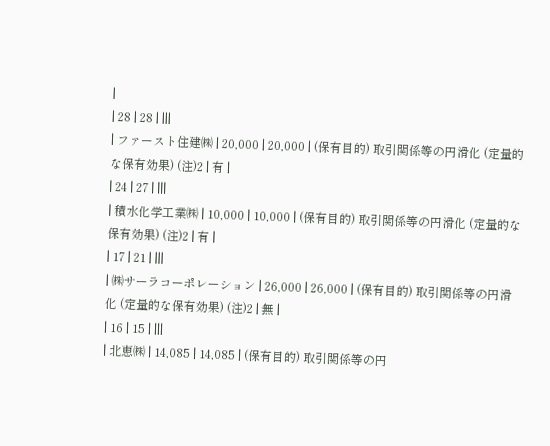|
| 28 | 28 | |||
| ファースト住建㈱ | 20,000 | 20,000 | (保有目的) 取引関係等の円滑化 (定量的な保有効果) (注)2 | 有 |
| 24 | 27 | |||
| 積水化学工業㈱ | 10,000 | 10,000 | (保有目的) 取引関係等の円滑化 (定量的な保有効果) (注)2 | 有 |
| 17 | 21 | |||
| ㈱サーラコーポレーション | 26,000 | 26,000 | (保有目的) 取引関係等の円滑化 (定量的な保有効果) (注)2 | 無 |
| 16 | 15 | |||
| 北恵㈱ | 14,085 | 14,085 | (保有目的) 取引関係等の円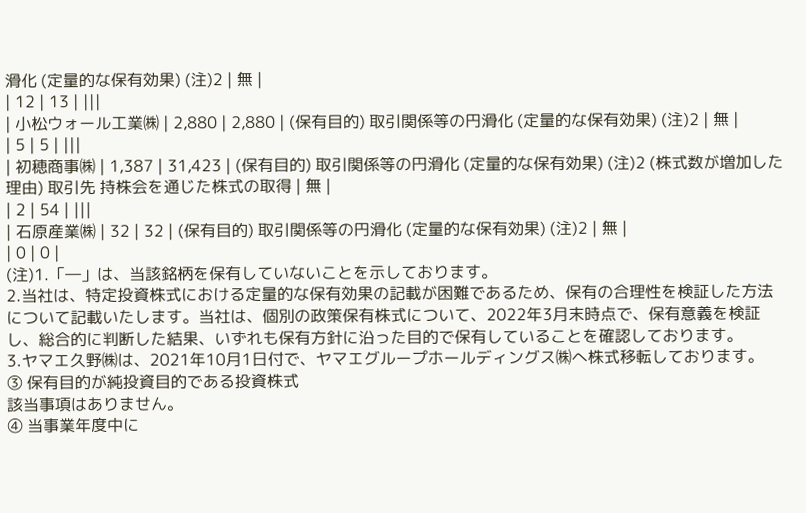滑化 (定量的な保有効果) (注)2 | 無 |
| 12 | 13 | |||
| 小松ウォール工業㈱ | 2,880 | 2,880 | (保有目的) 取引関係等の円滑化 (定量的な保有効果) (注)2 | 無 |
| 5 | 5 | |||
| 初穂商事㈱ | 1,387 | 31,423 | (保有目的) 取引関係等の円滑化 (定量的な保有効果) (注)2 (株式数が増加した理由) 取引先 持株会を通じた株式の取得 | 無 |
| 2 | 54 | |||
| 石原産業㈱ | 32 | 32 | (保有目的) 取引関係等の円滑化 (定量的な保有効果) (注)2 | 無 |
| 0 | 0 |
(注)1.「―」は、当該銘柄を保有していないことを示しております。
2.当社は、特定投資株式における定量的な保有効果の記載が困難であるため、保有の合理性を検証した方法について記載いたします。当社は、個別の政策保有株式について、2022年3月末時点で、保有意義を検証し、総合的に判断した結果、いずれも保有方針に沿った目的で保有していることを確認しております。
3.ヤマエ久野㈱は、2021年10月1日付で、ヤマエグループホールディングス㈱へ株式移転しております。
③ 保有目的が純投資目的である投資株式
該当事項はありません。
④ 当事業年度中に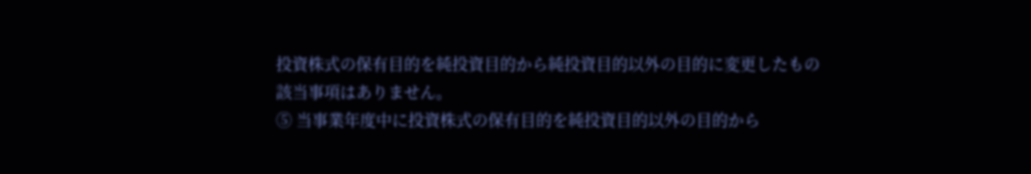投資株式の保有目的を純投資目的から純投資目的以外の目的に変更したもの
該当事項はありません。
⑤ 当事業年度中に投資株式の保有目的を純投資目的以外の目的から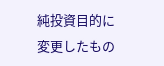純投資目的に変更したもの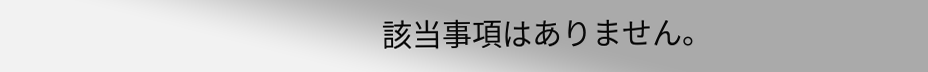該当事項はありません。